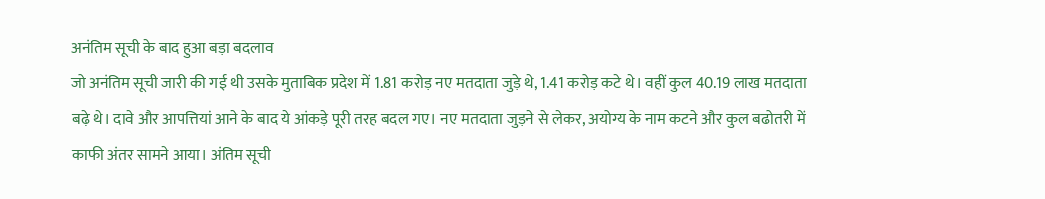अनंतिम सूची के बाद हुआ बड़ा बदलाव
जो अनंतिम सूची जारी की गई थी उसके मुताबिक प्रदेश में 1.81 करोड़ नए मतदाता जुड़े थे, 1.41 करोड़ कटे थे। वहीं कुल 40.19 लाख मतदाता बढ़े थे। दावे और आपत्तियां आने के बाद ये आंकड़े पूरी तरह बदल गए। नए मतदाता जुड़ने से लेकर, अयोग्य के नाम कटने और कुल बढोतरी में काफी अंतर सामने आया। अंतिम सूची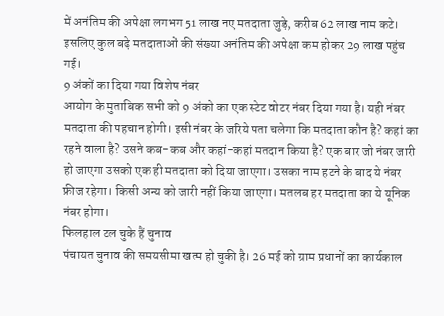में अनंतिम की अपेक्षा लगभग 51 लाख नए मतदाता जुड़े, करीब 62 लाख नाम कटे। इसलिए कुल बढ़े मतदाताओं की संख्या अनंतिम की अपेक्षा कम होकर 29 लाख पहुंच गई।
9 अंकों का दिया गया विशेष नंबर
आयोग के मुताबिक सभी को 9 अंको का एक स्टेट वोटर नंबर दिया गया है। यही नंबर मतदाता की पहचान होगी। इसी नंबर के जरिये पता चलेगा कि मतदाता कौन है? कहां का रहने वाला है? उसने कब-कब और कहां-कहां मतदान किया है? एक बार जो नंबर जारी हो जाएगा उसको एक ही मतदाता को दिया जाएगा। उसका नाम हटने के बाद ये नंबर फ्रीज रहेगा। किसी अन्य को जारी नहीं किया जाएगा। मतलब हर मतदाता का ये यूनिक नंबर होगा।
फिलहाल टल चुके हैं चुनाव
पंचायत चुनाव की समयसीमा खत्म हो चुकी है। 26 मई को ग्राम प्रधानों का कार्यकाल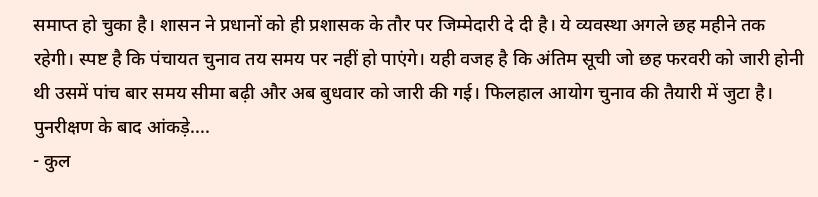समाप्त हो चुका है। शासन ने प्रधानों को ही प्रशासक के तौर पर जिम्मेदारी दे दी है। ये व्यवस्था अगले छह महीने तक रहेगी। स्पष्ट है कि पंचायत चुनाव तय समय पर नहीं हो पाएंगे। यही वजह है कि अंतिम सूची जो छह फरवरी को जारी होनी थी उसमें पांच बार समय सीमा बढ़ी और अब बुधवार को जारी की गई। फिलहाल आयोग चुनाव की तैयारी में जुटा है।
पुनरीक्षण के बाद आंकड़े....
- कुल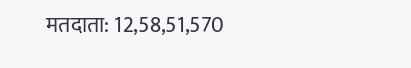मतदाता: 12,58,51,570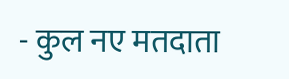- कुल नए मतदाता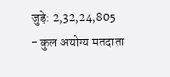जुड़े: 2,32,24,805
- कुल अयोग्य मतदाता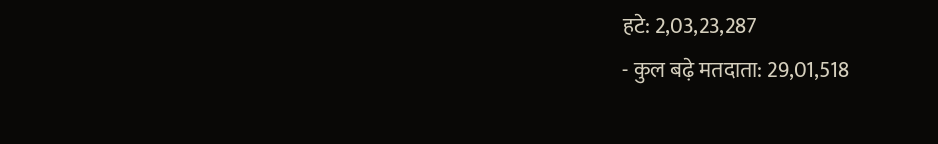हटे: 2,03,23,287
- कुल बढ़े मतदाता: 29,01,518